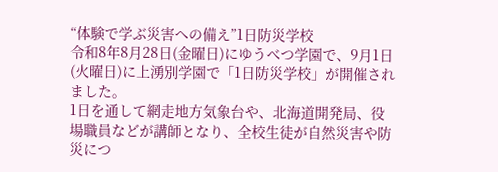“体験で学ぶ災害への備え”1日防災学校
令和8年8月28日(金曜日)にゆうべつ学園で、9月1日(火曜日)に上湧別学園で「1日防災学校」が開催されました。
1日を通して網走地方気象台や、北海道開発局、役場職員などが講師となり、全校生徒が自然災害や防災につ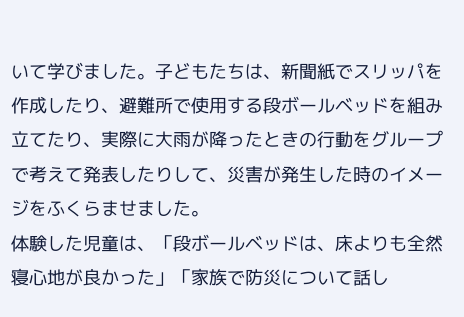いて学びました。子どもたちは、新聞紙でスリッパを作成したり、避難所で使用する段ボールベッドを組み立てたり、実際に大雨が降ったときの行動をグループで考えて発表したりして、災害が発生した時のイメージをふくらませました。
体験した児童は、「段ボールベッドは、床よりも全然寝心地が良かった」「家族で防災について話し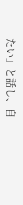たい」と話し、自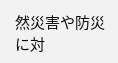然災害や防災に対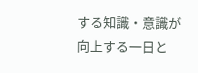する知識・意識が向上する一日と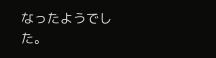なったようでした。